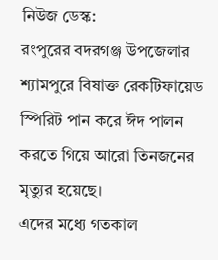নিউজ ডেস্ক:
রংপুরের বদরগঞ্জ উপজেলার শ্যামপুরে বিষাক্ত রেকটিফায়েড স্পিরিট পান করে ঈদ পালন করতে গিয়ে আরো তিনজনের মৃত্যুর হয়েছে।
এদের মধ্যে গতকাল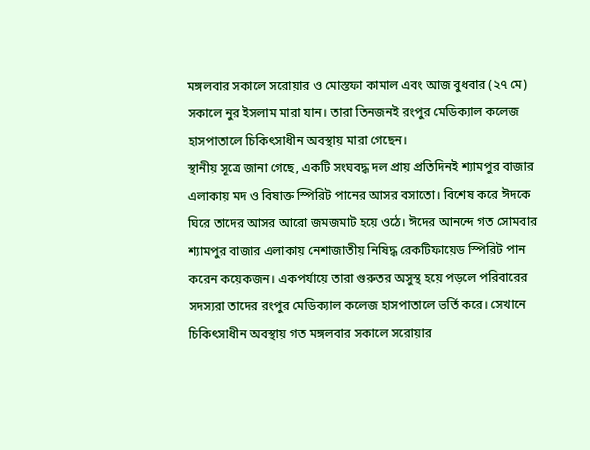মঙ্গলবার সকালে সরোয়ার ও মোস্তফা কামাল এবং আজ বুধবার (২৭ মে) সকালে নুর ইসলাম মারা যান। তারা তিনজনই রংপুর মেডিক্যাল কলেজ হাসপাতালে চিকিৎসাধীন অবস্থায় মারা গেছেন।
স্থানীয় সূত্রে জানা গেছে, একটি সংঘবদ্ধ দল প্রায় প্রতিদিনই শ্যামপুর বাজার এলাকায় মদ ও বিষাক্ত স্পিরিট পানের আসর বসাতো। বিশেষ করে ঈদকে ঘিরে তাদের আসর আরো জমজমাট হয়ে ওঠে। ঈদের আনন্দে গত সোমবার শ্যামপুর বাজার এলাকায় নেশাজাতীয় নিষিদ্ধ রেকটিফায়েড স্পিরিট পান করেন কয়েকজন। একপর্যায়ে তারা গুরুতর অসুস্থ হয়ে পড়লে পরিবারের সদস্যরা তাদের রংপুর মেডিক্যাল কলেজ হাসপাতালে ভর্তি করে। সেখানে চিকিৎসাধীন অবস্থায় গত মঙ্গলবার সকালে সরোয়ার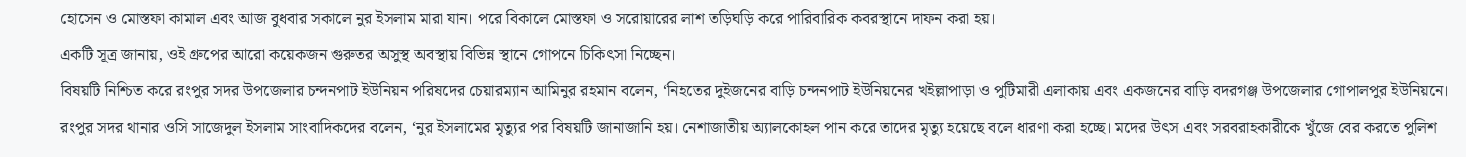হোসেন ও মোস্তফা কামাল এবং আজ বুধবার সকালে নুর ইসলাম মারা যান। পরে বিকালে মোস্তফা ও সরোয়ারের লাশ তড়িঘড়ি করে পারিবারিক কবরস্থানে দাফন করা হয়।
একটি সূত্র জানায়, ওই গ্রুপের আরো কয়েকজন গুরুতর অসুস্থ অবস্থায় বিভিন্ন স্থানে গোপনে চিকিৎসা নিচ্ছেন।
বিষয়টি নিশ্চিত করে রংপুর সদর উপজেলার চন্দনপাট ইউনিয়ন পরিষদের চেয়ারম্যান আমিনুর রহমান বলেন, ‘নিহতের দুইজনের বাড়ি চন্দনপাট ইউনিয়নের খইল্লাপাড়া ও পুটিমারী এলাকায় এবং একজনের বাড়ি বদরগঞ্জ উপজেলার গোপালপুর ইউনিয়নে।
রংপুর সদর থানার ওসি সাজেদুল ইসলাম সাংবাদিকদের বলেন, ‘নুর ইসলামের মৃত্যুর পর বিষয়টি জানাজানি হয়। নেশাজাতীয় অ্যালকোহল পান করে তাদের মৃত্যু হয়েছে বলে ধারণা করা হচ্ছে। মদের উৎস এবং সরবরাহকারীকে খুঁজে বের করতে পুলিশ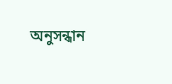অনুসন্ধান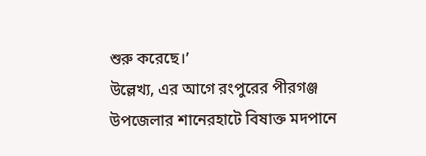শুরু করেছে।’
উল্লেখ্য, এর আগে রংপুরের পীরগঞ্জ উপজেলার শানেরহাটে বিষাক্ত মদপানে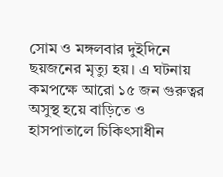সোম ও মঙ্গলবার দুইদিনে ছয়জনের মৃত্যু হয়। এ ঘটনায় কমপক্ষে আরো ১৫ জন গুরুত্বর অসুস্থ হয়ে বাড়িতে ও হাসপাতালে চিকিৎসাধীন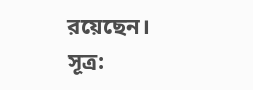রয়েছেন।
সূত্র: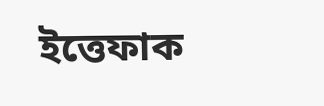ইত্তেফাক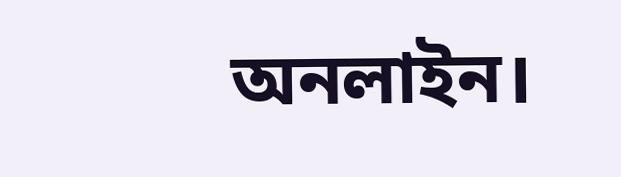অনলাইন।